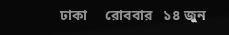ঢাকা     রোববার   ১৪ জুন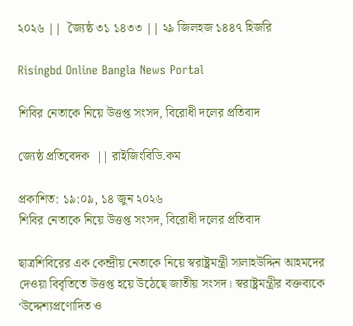২০২৬ ||  জ্যৈষ্ঠ ৩১ ১৪৩৩ || ২৯ জিলহজ ১৪৪৭ হিজরি

Risingbd Online Bangla News Portal

শিবির নেতাকে নিয়ে উত্তপ্ত সংসদ, বিরোধী দলের প্রতিবাদ

জ্যেষ্ঠ প্রতিবেদক  || রাইজিংবিডি.কম

প্রকাশিত: ১৯:০৯, ১৪ জুন ২০২৬
শিবির নেতাকে নিয়ে উত্তপ্ত সংসদ, বিরোধী দলের প্রতিবাদ

ছাত্রশিবিরের এক কেন্দ্রীয় নেতাকে নিয়ে স্বরাষ্ট্রমন্ত্রী সালাহউদ্দিন আহমদের দেওয়া বিবৃতিতে উত্তপ্ত হয়ে উঠেছে জাতীয় সংসদ। স্বরাষ্ট্রমন্ত্রীর বক্তব্যকে ‘উদ্দেশ্যপ্রণোদিত ও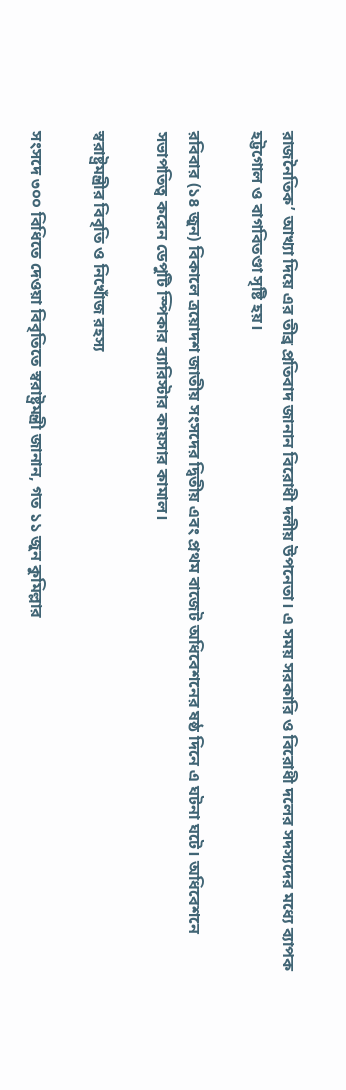রাজনৈতিক’ আখ্যা দিয়ে এর তীব্র প্রতিবাদ জানান বিরোধী দলীয় উপনেতা। এ সময় সরকারি ও বিরোধী দলের সদস্যদের মধ্যে ব্যাপক হট্টগোল ও বাগবিতণ্ডা সৃষ্টি হয়।

রবিবার (১৪ জুন) বিকালে ত্রয়োদশ জাতীয় সংসদের দ্বিতীয় এবং প্রথম বাজেট অধিবেশনের ষষ্ঠ দিনে এ ঘটনা ঘটে। অধিবেশনে সভাপতিত্ব করেন ডেপুটি স্পিকার ব্যারিস্টার কায়সার কামাল।

স্বরাষ্ট্রমন্ত্রীর বিবৃতি ও নিখোঁজ রহস্য

সংসদে ৩০০ বিধিতে দেওয়া বিবৃতিতে স্বরাষ্ট্রমন্ত্রী জানান, গত ১১ জুন কুমিল্লার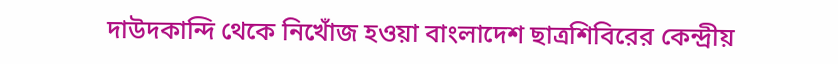দাউদকান্দি থেকে নিখোঁজ হওয়া বাংলাদেশ ছাত্রশিবিরের কেন্দ্রীয়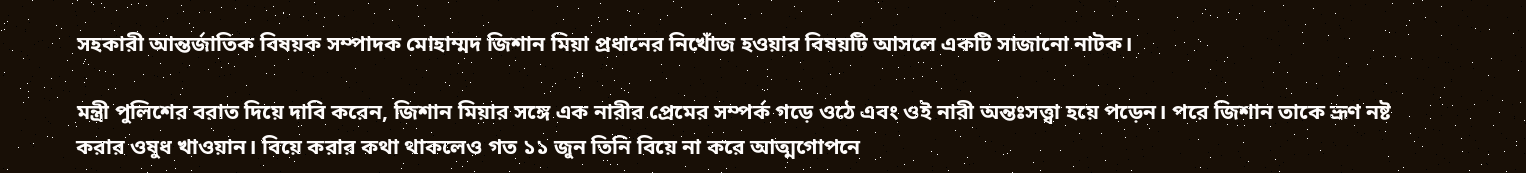সহকারী আন্তর্জাতিক বিষয়ক সম্পাদক মোহাম্মদ জিশান মিয়া প্রধানের নিখোঁজ হওয়ার বিষয়টি আসলে একটি সাজানো নাটক।

মন্ত্রী পুলিশের বরাত দিয়ে দাবি করেন, জিশান মিয়ার সঙ্গে এক নারীর প্রেমের সম্পর্ক গড়ে ওঠে এবং ওই নারী অন্তঃসত্ত্বা হয়ে পড়েন। পরে জিশান তাকে ভ্রূণ নষ্ট করার ওষুধ খাওয়ান। বিয়ে করার কথা থাকলেও গত ১১ জুন তিনি বিয়ে না করে আত্মগোপনে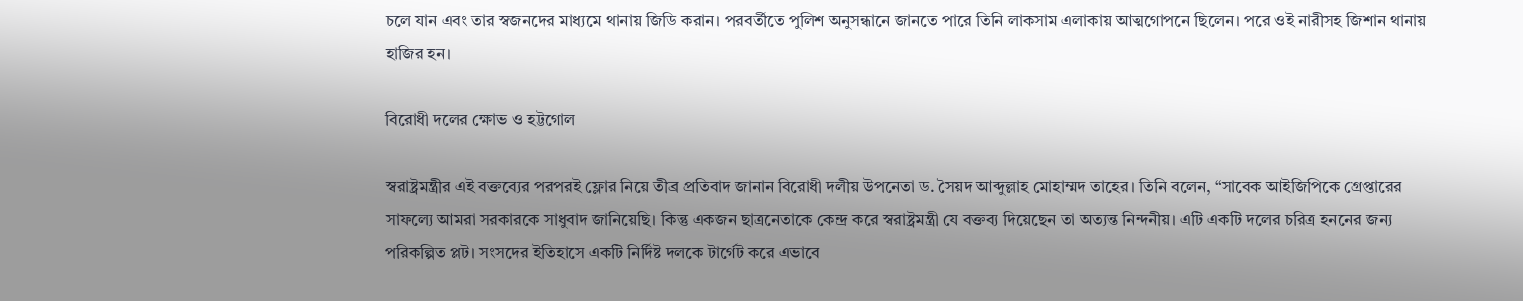চলে যান এবং তার স্বজনদের মাধ্যমে থানায় জিডি করান। পরবর্তীতে পুলিশ অনুসন্ধানে জানতে পারে তিনি লাকসাম এলাকায় আত্মগোপনে ছিলেন। পরে ওই নারীসহ জিশান থানায় হাজির হন।

বিরোধী দলের ক্ষোভ ও হট্টগোল

স্বরাষ্ট্রমন্ত্রীর এই বক্তব্যের পরপরই ফ্লোর নিয়ে তীব্র প্রতিবাদ জানান বিরোধী দলীয় উপনেতা ড. সৈয়দ আব্দুল্লাহ মোহাম্মদ তাহের। তিনি বলেন, “সাবেক আইজিপিকে গ্রেপ্তারের সাফল্যে আমরা সরকারকে সাধুবাদ জানিয়েছি। কিন্তু একজন ছাত্রনেতাকে কেন্দ্র করে স্বরাষ্ট্রমন্ত্রী যে বক্তব্য দিয়েছেন তা অত্যন্ত নিন্দনীয়। এটি একটি দলের চরিত্র হননের জন্য পরিকল্পিত প্লট। সংসদের ইতিহাসে একটি নির্দিষ্ট দলকে টার্গেট করে এভাবে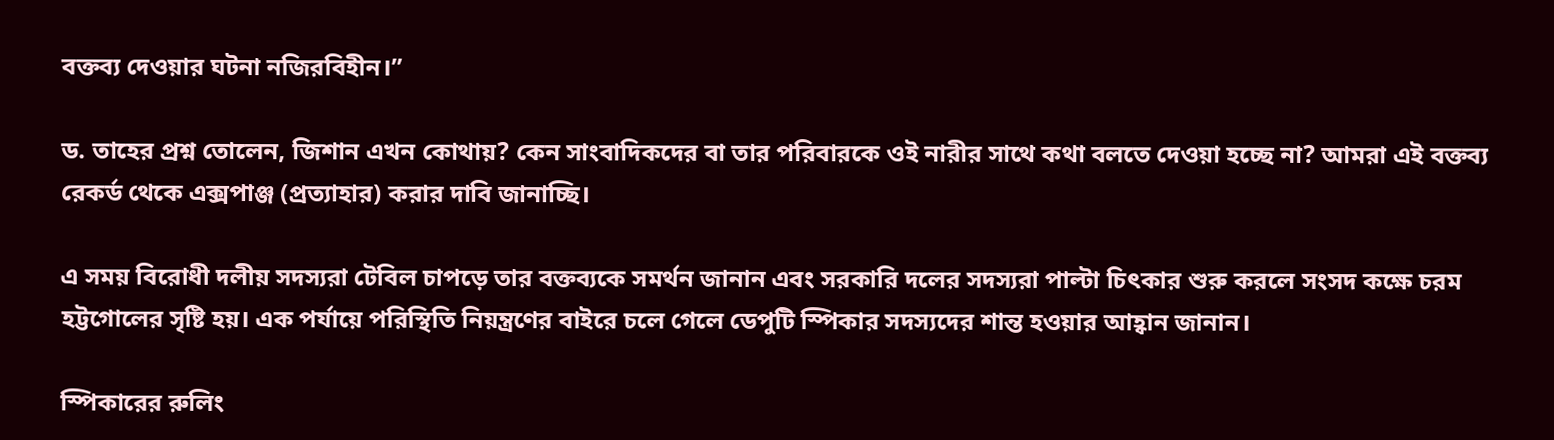বক্তব্য দেওয়ার ঘটনা নজিরবিহীন।”

ড. তাহের প্রশ্ন তোলেন, জিশান এখন কোথায়? কেন সাংবাদিকদের বা তার পরিবারকে ওই নারীর সাথে কথা বলতে দেওয়া হচ্ছে না? আমরা এই বক্তব্য রেকর্ড থেকে এক্সপাঞ্জ (প্রত্যাহার) করার দাবি জানাচ্ছি।

এ সময় বিরোধী দলীয় সদস্যরা টেবিল চাপড়ে তার বক্তব্যকে সমর্থন জানান এবং সরকারি দলের সদস্যরা পাল্টা চিৎকার শুরু করলে সংসদ কক্ষে চরম হট্টগোলের সৃষ্টি হয়। এক পর্যায়ে পরিস্থিতি নিয়ন্ত্রণের বাইরে চলে গেলে ডেপুটি স্পিকার সদস্যদের শান্ত হওয়ার আহ্বান জানান।

স্পিকারের রুলিং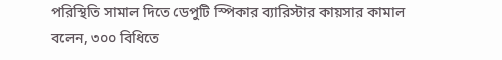পরিস্থিতি সামাল দিতে ডেপুটি স্পিকার ব্যারিস্টার কায়সার কামাল বলেন, ৩০০ বিধিতে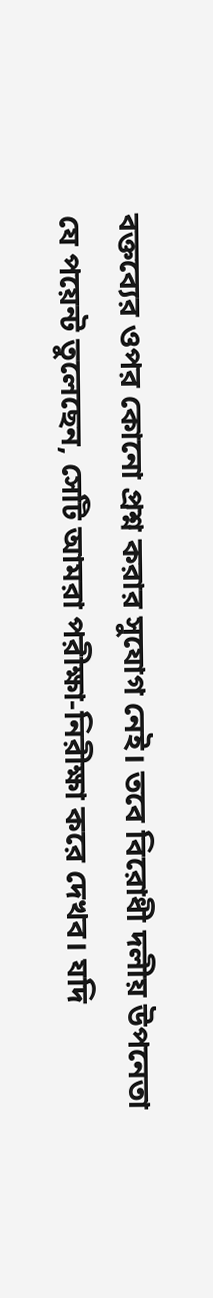বক্তব্যের ওপর কোনো প্রশ্ন করার সুযোগ নেই। তবে বিরোধী দলীয় উপনেতা যে পয়েন্ট তুলেছেন, সেটি আমরা পরীক্ষা-নিরীক্ষা করে দেখব। যদি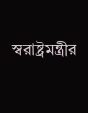স্বরাষ্ট্রমন্ত্রীর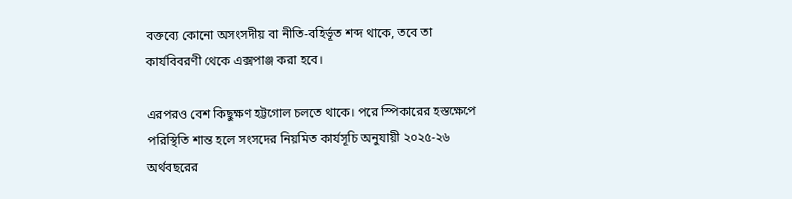বক্তব্যে কোনো অসংসদীয় বা নীতি-বহির্ভূত শব্দ থাকে, তবে তা কার্যবিবরণী থেকে এক্সপাঞ্জ করা হবে।

এরপরও বেশ কিছুক্ষণ হট্টগোল চলতে থাকে। পরে স্পিকারের হস্তক্ষেপে পরিস্থিতি শান্ত হলে সংসদের নিয়মিত কার্যসূচি অনুযায়ী ২০২৫-২৬ অর্থবছরের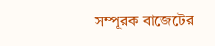সম্পূরক বাজেটের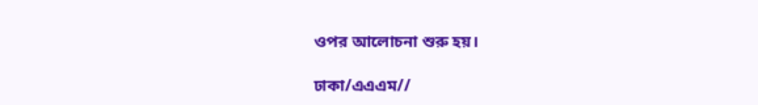ওপর আলোচনা শুরু হয়।

ঢাকা/এএএম//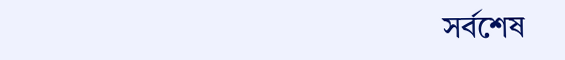সর্বশেষ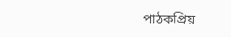পাঠকপ্রিয়